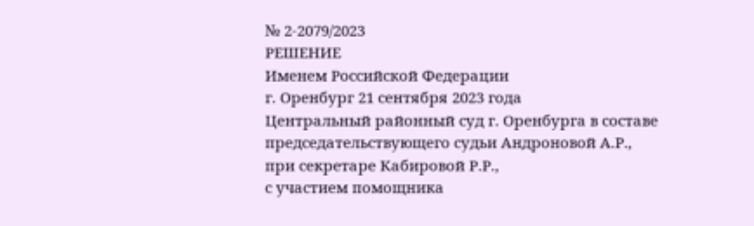№ 2-2079/2023
РЕШЕНИЕ
Именем Российской Федерации
г. Оренбург 21 сентября 2023 года
Центральный районный суд г. Оренбурга в составе
председательствующего судьи Андроновой А.Р.,
при секретаре Кабировой Р.Р.,
с участием помощника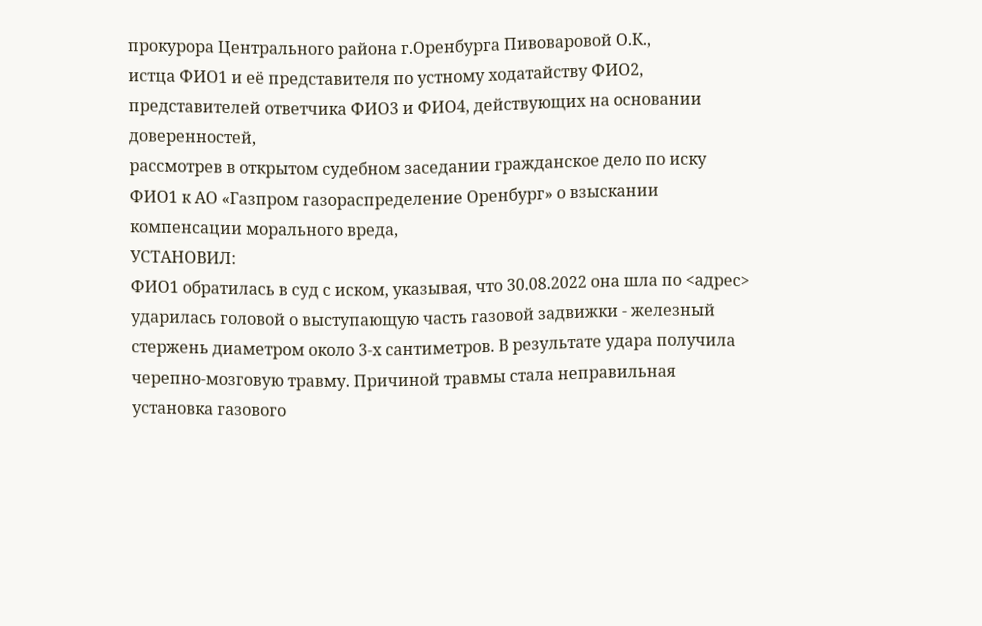прокурора Центрального района г.Оренбурга Пивоваровой О.К.,
истца ФИО1 и её представителя по устному ходатайству ФИО2,
представителей ответчика ФИО3 и ФИО4, действующих на основании доверенностей,
рассмотрев в открытом судебном заседании гражданское дело по иску ФИО1 к АО «Газпром газораспределение Оренбург» о взыскании компенсации морального вреда,
УСТАНОВИЛ:
ФИО1 обратилась в суд с иском, указывая, что 30.08.2022 она шла по <адрес> ударилась головой о выступающую часть газовой задвижки - железный стержень диаметром около 3-х сантиметров. В результате удара получила черепно-мозговую травму. Причиной травмы стала неправильная установка газового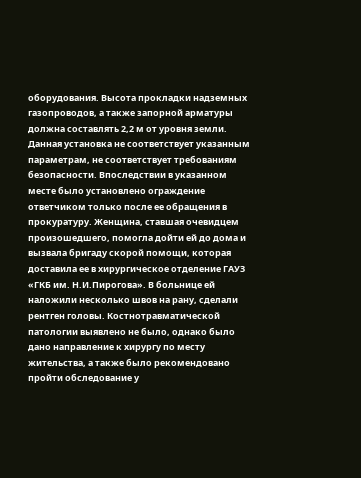оборудования. Высота прокладки надземных газопроводов, а также запорной арматуры должна составлять 2,2 м от уровня земли. Данная установка не соответствует указанным параметрам, не соответствует требованиям безопасности. Впоследствии в указанном месте было установлено ограждение ответчиком только после ее обращения в прокуратуру. Женщина, ставшая очевидцем произошедшего, помогла дойти ей до дома и вызвала бригаду скорой помощи, которая доставила ее в хирургическое отделение ГАУЗ «ГКБ им. Н.И.Пирогова». В больнице ей наложили несколько швов на рану, сделали рентген головы. Костнотравматической патологии выявлено не было, однако было дано направление к хирургу по месту жительства, а также было рекомендовано пройти обследование у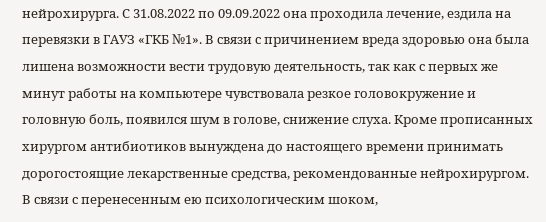нейрохирурга. С 31.08.2022 по 09.09.2022 она проходила лечение, ездила на перевязки в ГАУЗ «ГКБ №1». В связи с причинением вреда здоровью она была лишена возможности вести трудовую деятельность, так как с первых же минут работы на компьютере чувствовала резкое головокружение и головную боль, появился шум в голове, снижение слуха. Кроме прописанных хирургом антибиотиков вынуждена до настоящего времени принимать дорогостоящие лекарственные средства, рекомендованные нейрохирургом. В связи с перенесенным ею психологическим шоком,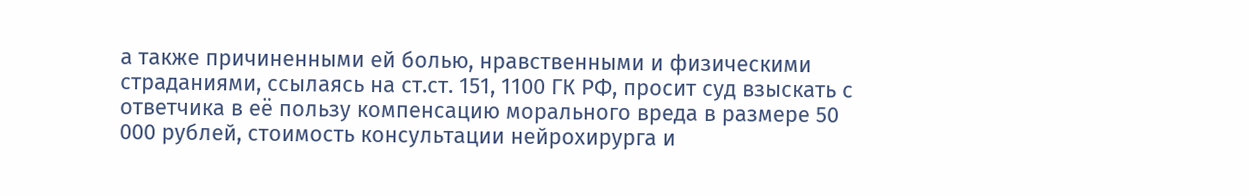а также причиненными ей болью, нравственными и физическими страданиями, ссылаясь на ст.ст. 151, 1100 ГК РФ, просит суд взыскать с ответчика в её пользу компенсацию морального вреда в размере 50 000 рублей, стоимость консультации нейрохирурга и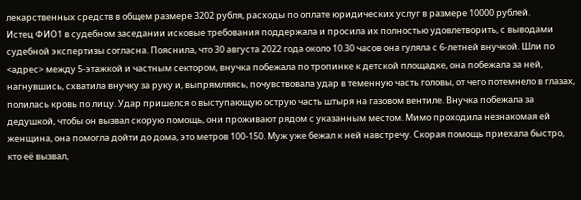лекарственных средств в общем размере 3202 рубля, расходы по оплате юридических услуг в размере 10000 рублей.
Истец ФИО1 в судебном заседании исковые требования поддержала и просила их полностью удовлетворить, с выводами судебной экспертизы согласна. Пояснила, что 30 августа 2022 года около 10.30 часов она гуляла с 6-летней внучкой. Шли по <адрес> между 5-этажкой и частным сектором, внучка побежала по тропинке к детской площадке, она побежала за ней, нагнувшись, схватила внучку за руку и, выпрямляясь, почувствовала удар в теменную часть головы, от чего потемнело в глазах, полилась кровь по лицу. Удар пришелся о выступающую острую часть штыря на газовом вентиле. Внучка побежала за дедушкой, чтобы он вызвал скорую помощь, они проживают рядом с указанным местом. Мимо проходила незнакомая ей женщина, она помогла дойти до дома, это метров 100-150. Муж уже бежал к ней навстречу. Скорая помощь приехала быстро, кто её вызвал,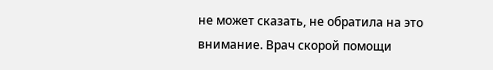не может сказать, не обратила на это внимание. Врач скорой помощи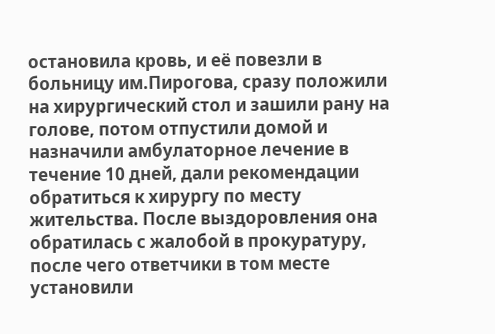остановила кровь, и её повезли в больницу им.Пирогова, сразу положили на хирургический стол и зашили рану на голове, потом отпустили домой и назначили амбулаторное лечение в течение 10 дней, дали рекомендации обратиться к хирургу по месту жительства. После выздоровления она обратилась с жалобой в прокуратуру, после чего ответчики в том месте установили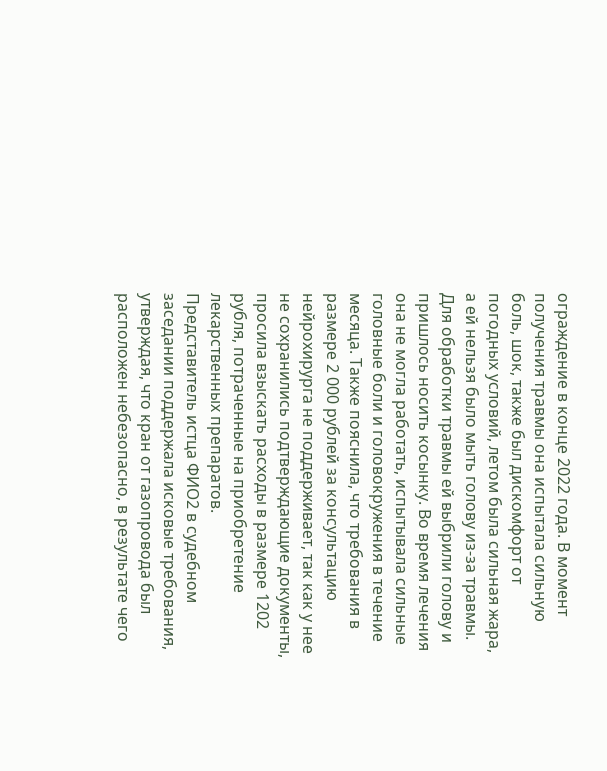ограждение в конце 2022 года. В момент получения травмы она испытала сильную боль, шок, также был дискомфорт от погодных условий, летом была сильная жара, а ей нельзя было мыть голову из-за травмы. Для обработки травмы ей выбрили голову и пришлось носить косынку. Во время лечения она не могла работать, испытывала сильные головные боли и головокружения в течение месяца. Также пояснила, что требования в размере 2 000 рублей за консультацию нейрохирурга не поддерживает, так как у нее не сохранились подтверждающие документы, просила взыскать расходы в размере 1202 рубля, потраченные на приобретение лекарственных препаратов.
Представитель истца ФИО2 в судебном заседании поддержала исковые требования, утверждая, что кран от газопровода был расположен небезопасно, в результате чего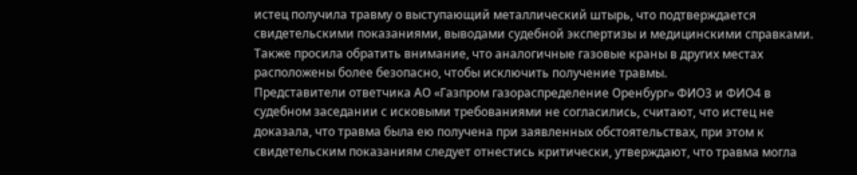истец получила травму о выступающий металлический штырь, что подтверждается свидетельскими показаниями, выводами судебной экспертизы и медицинскими справками. Также просила обратить внимание, что аналогичные газовые краны в других местах расположены более безопасно, чтобы исключить получение травмы.
Представители ответчика АО «Газпром газораспределение Оренбург» ФИО3 и ФИО4 в судебном заседании с исковыми требованиями не согласились, считают, что истец не доказала, что травма была ею получена при заявленных обстоятельствах, при этом к свидетельским показаниям следует отнестись критически, утверждают, что травма могла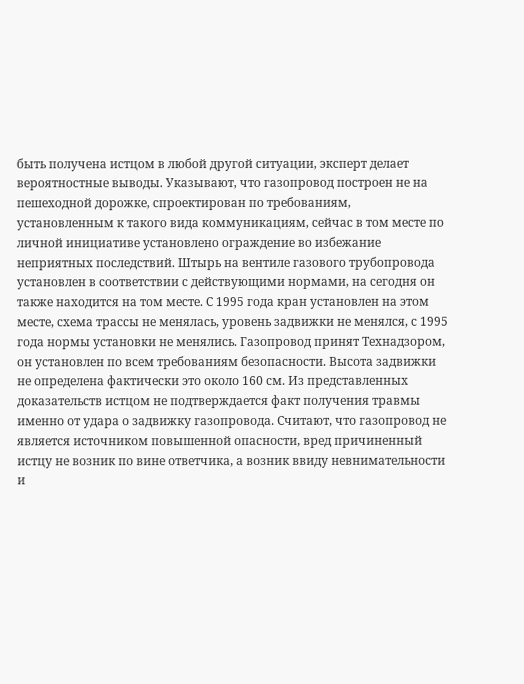быть получена истцом в любой другой ситуации, эксперт делает вероятностные выводы. Указывают, что газопровод построен не на пешеходной дорожке, спроектирован по требованиям, установленным к такого вида коммуникациям, сейчас в том месте по личной инициативе установлено ограждение во избежание неприятных последствий. Штырь на вентиле газового трубопровода установлен в соответствии с действующими нормами, на сегодня он также находится на том месте. С 1995 года кран установлен на этом месте, схема трассы не менялась, уровень задвижки не менялся, с 1995 года нормы установки не менялись. Газопровод принят Технадзором, он установлен по всем требованиям безопасности. Высота задвижки не определена фактически это около 160 см. Из представленных доказательств истцом не подтверждается факт получения травмы именно от удара о задвижку газопровода. Считают, что газопровод не является источником повышенной опасности, вред причиненный истцу не возник по вине ответчика, а возник ввиду невнимательности и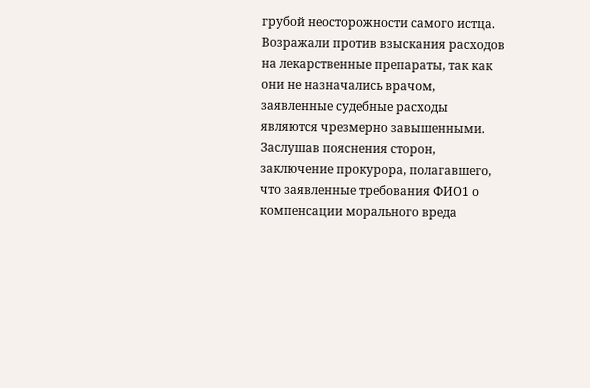грубой неосторожности самого истца. Возражали против взыскания расходов на лекарственные препараты, так как они не назначались врачом, заявленные судебные расходы являются чрезмерно завышенными.
Заслушав пояснения сторон, заключение прокурора, полагавшего, что заявленные требования ФИО1 о компенсации морального вреда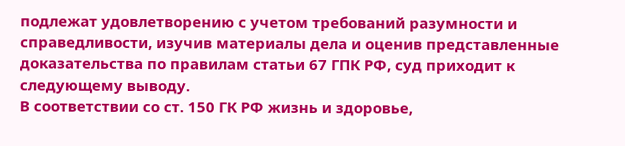подлежат удовлетворению с учетом требований разумности и справедливости, изучив материалы дела и оценив представленные доказательства по правилам статьи 67 ГПК РФ, суд приходит к следующему выводу.
В соответствии со ст. 150 ГК РФ жизнь и здоровье,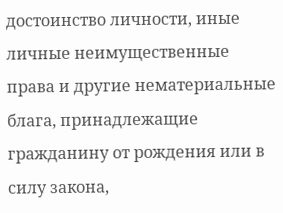достоинство личности, иные личные неимущественные права и другие нематериальные блага, принадлежащие гражданину от рождения или в силу закона,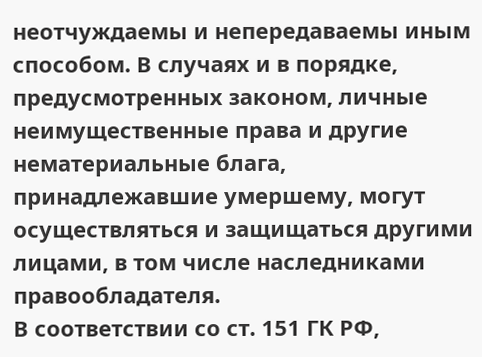неотчуждаемы и непередаваемы иным способом. В случаях и в порядке, предусмотренных законом, личные неимущественные права и другие нематериальные блага, принадлежавшие умершему, могут осуществляться и защищаться другими лицами, в том числе наследниками правообладателя.
В соответствии со ст. 151 ГК РФ,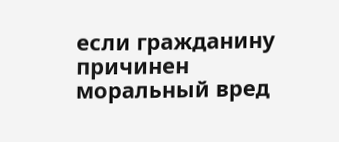если гражданину причинен моральный вред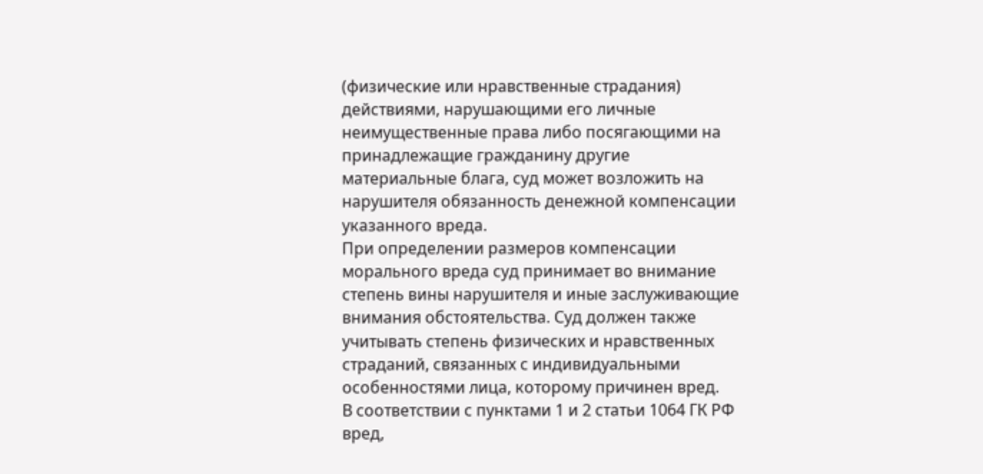(физические или нравственные страдания) действиями, нарушающими его личные неимущественные права либо посягающими на принадлежащие гражданину другие материальные блага, суд может возложить на нарушителя обязанность денежной компенсации указанного вреда.
При определении размеров компенсации морального вреда суд принимает во внимание степень вины нарушителя и иные заслуживающие внимания обстоятельства. Суд должен также учитывать степень физических и нравственных страданий, связанных с индивидуальными особенностями лица, которому причинен вред.
В соответствии с пунктами 1 и 2 статьи 1064 ГК РФ вред,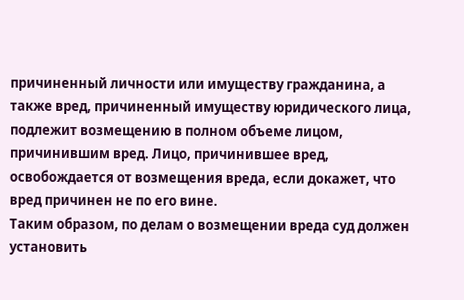причиненный личности или имуществу гражданина, а также вред, причиненный имуществу юридического лица, подлежит возмещению в полном объеме лицом, причинившим вред. Лицо, причинившее вред, освобождается от возмещения вреда, если докажет, что вред причинен не по его вине.
Таким образом, по делам о возмещении вреда суд должен установить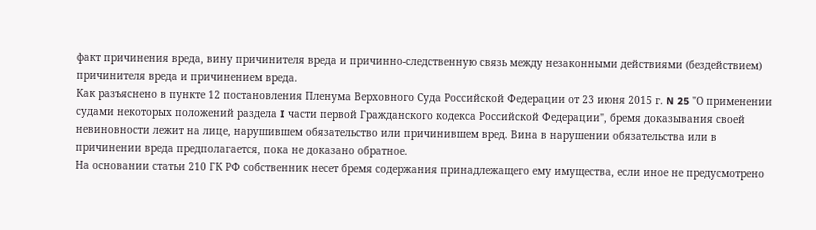факт причинения вреда, вину причинителя вреда и причинно-следственную связь между незаконными действиями (бездействием) причинителя вреда и причинением вреда.
Как разъяснено в пункте 12 постановления Пленума Верховного Суда Российской Федерации от 23 июня 2015 г. N 25 "О применении судами некоторых положений раздела I части первой Гражданского кодекса Российской Федерации", бремя доказывания своей невиновности лежит на лице, нарушившем обязательство или причинившем вред. Вина в нарушении обязательства или в причинении вреда предполагается, пока не доказано обратное.
На основании статьи 210 ГК РФ собственник несет бремя содержания принадлежащего ему имущества, если иное не предусмотрено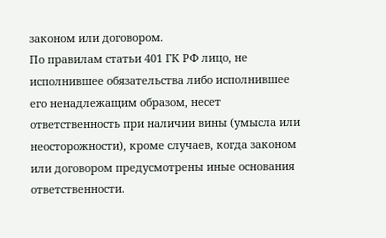законом или договором.
По правилам статьи 401 ГК РФ лицо, не исполнившее обязательства либо исполнившее его ненадлежащим образом, несет ответственность при наличии вины (умысла или неосторожности), кроме случаев, когда законом или договором предусмотрены иные основания ответственности.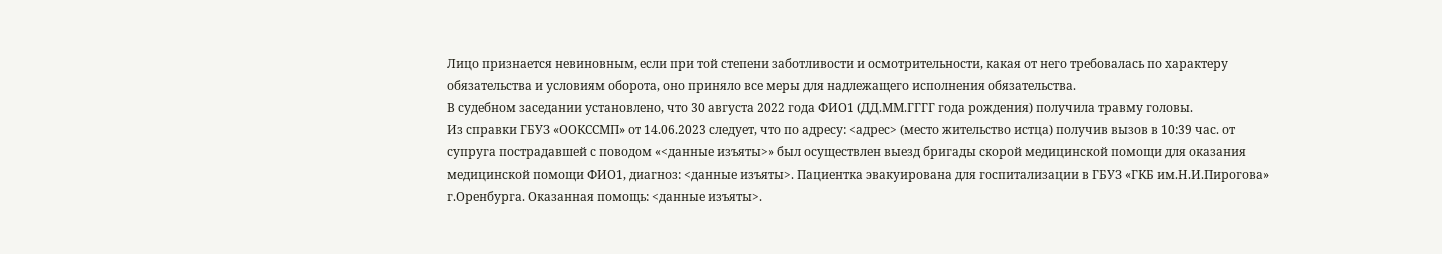Лицо признается невиновным, если при той степени заботливости и осмотрительности, какая от него требовалась по характеру обязательства и условиям оборота, оно приняло все меры для надлежащего исполнения обязательства.
В судебном заседании установлено, что 30 августа 2022 года ФИО1 (ДД.ММ.ГГГГ года рождения) получила травму головы.
Из справки ГБУЗ «ООКССМП» от 14.06.2023 следует, что по адресу: <адрес> (место жительство истца) получив вызов в 10:39 час. от супруга пострадавшей с поводом «<данные изъяты>» был осуществлен выезд бригады скорой медицинской помощи для оказания медицинской помощи ФИО1, диагноз: <данные изъяты>. Пациентка эвакуирована для госпитализации в ГБУЗ «ГКБ им.Н.И.Пирогова» г.Оренбурга. Оказанная помощь: <данные изъяты>.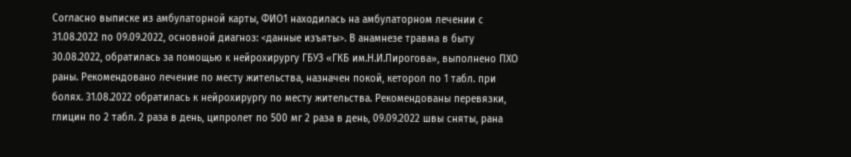Согласно выписке из амбулаторной карты, ФИО1 находилась на амбулаторном лечении с 31.08.2022 по 09.09.2022, основной диагноз: <данные изъяты>. В анамнезе травма в быту 30.08.2022, обратилась за помощью к нейрохирургу ГБУЗ «ГКБ им.Н.И.Пирогова», выполнено ПХО раны. Рекомендовано лечение по месту жительства, назначен покой, кеторол по 1 табл. при болях. 31.08.2022 обратилась к нейрохирургу по месту жительства. Рекомендованы перевязки, глицин по 2 табл. 2 раза в день, ципролет по 500 мг 2 раза в день, 09.09.2022 швы сняты, рана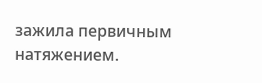зажила первичным натяжением.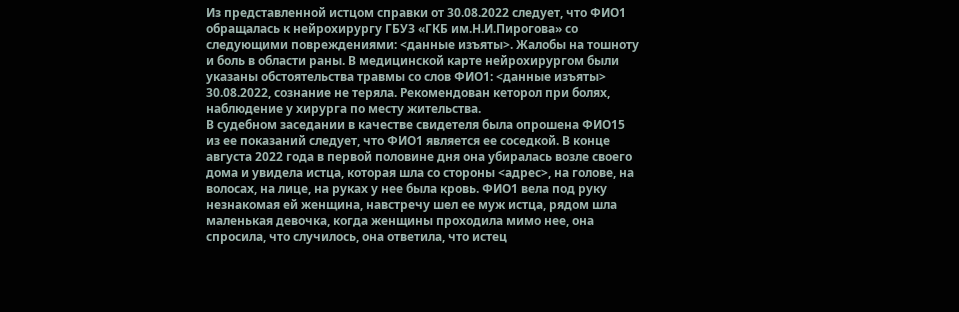Из представленной истцом справки от 30.08.2022 следует, что ФИО1 обращалась к нейрохирургу ГБУЗ «ГКБ им.Н.И.Пирогова» со следующими повреждениями: <данные изъяты>. Жалобы на тошноту и боль в области раны. В медицинской карте нейрохирургом были указаны обстоятельства травмы со слов ФИО1: <данные изъяты> 30.08.2022, сознание не теряла. Рекомендован кеторол при болях, наблюдение у хирурга по месту жительства.
В судебном заседании в качестве свидетеля была опрошена ФИО15 из ее показаний следует, что ФИО1 является ее соседкой. В конце августа 2022 года в первой половине дня она убиралась возле своего дома и увидела истца, которая шла со стороны <адрес>, на голове, на волосах, на лице, на руках у нее была кровь. ФИО1 вела под руку незнакомая ей женщина, навстречу шел ее муж истца, рядом шла маленькая девочка, когда женщины проходила мимо нее, она спросила, что случилось, она ответила, что истец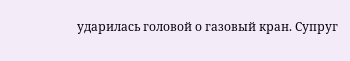ударилась головой о газовый кран. Супруг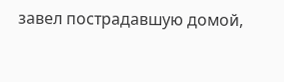завел пострадавшую домой,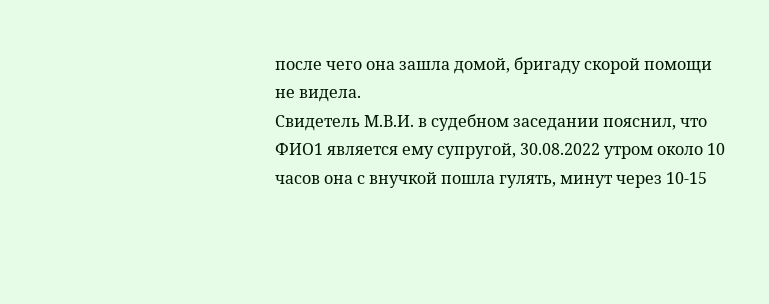после чего она зашла домой, бригаду скорой помощи не видела.
Свидетель М.В.И. в судебном заседании пояснил, что ФИО1 является ему супругой, 30.08.2022 утром около 10 часов она с внучкой пошла гулять, минут через 10-15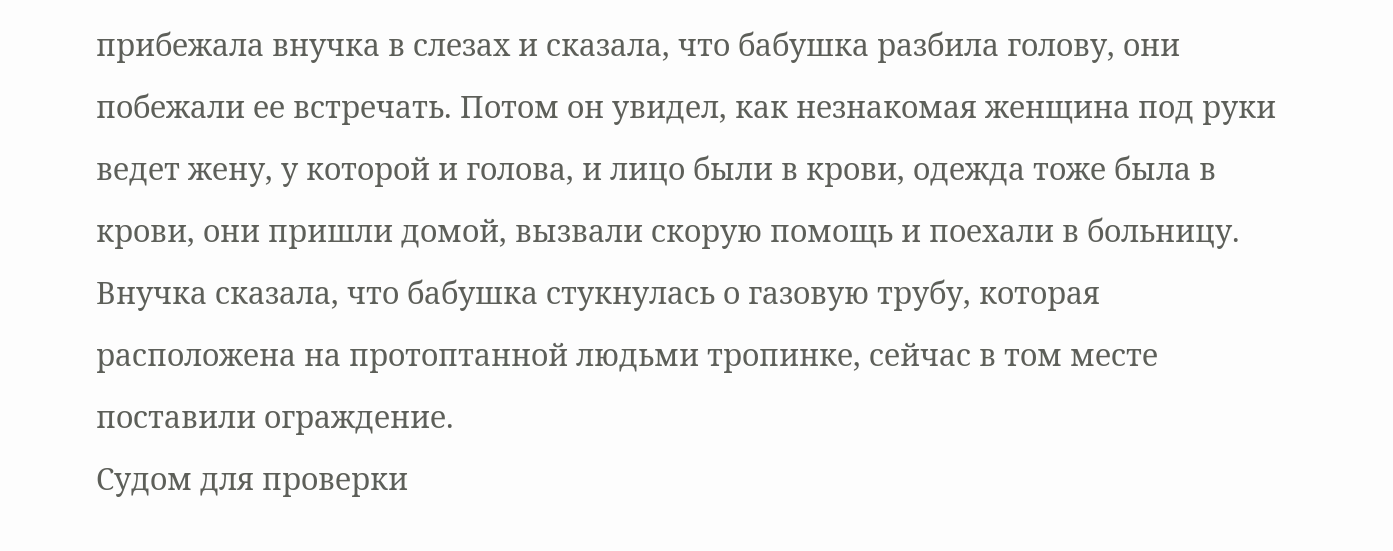прибежала внучка в слезах и сказала, что бабушка разбила голову, они побежали ее встречать. Потом он увидел, как незнакомая женщина под руки ведет жену, у которой и голова, и лицо были в крови, одежда тоже была в крови, они пришли домой, вызвали скорую помощь и поехали в больницу. Внучка сказала, что бабушка стукнулась о газовую трубу, которая расположена на протоптанной людьми тропинке, сейчас в том месте поставили ограждение.
Судом для проверки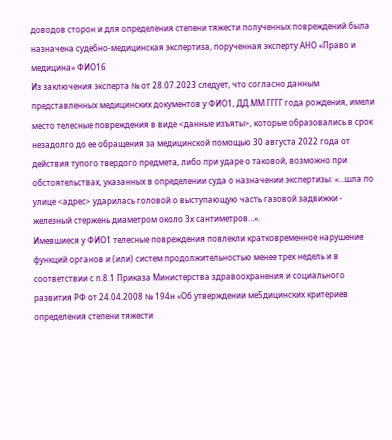доводов сторон и для определения степени тяжести полученных повреждений была назначена судебно-медицинская экспертиза, порученная эксперту АНО «Право и медицина» ФИО16
Из заключения эксперта № от 28.07.2023 следует, что согласно данным представленных медицинских документов у ФИО1, ДД.ММ.ГГГГ года рождения, имели место телесные повреждения в виде <данные изъяты>, которые образовались в срок незадолго до ее обращения за медицинской помощью 30 августа 2022 года от действия тупого твердого предмета, либо при ударе о таковой, возможно при обстоятельствах, указанных в определении суда о назначении экспертизы: «…шла по улице <адрес> ударилась головой о выступающую часть газовой задвижки - железный стержень диаметром около 3х сантиметров…».
Имевшиеся у ФИО1 телесные повреждения повлекли кратковременное нарушение функций органов и (или) систем продолжительностью менее трех недель и в соответствии с п.8.1 Приказа Министерства здравоохранения и социального развития РФ от 24.04.2008 № 194н «Об утверждении ме5дицинских критериев определения степени тяжести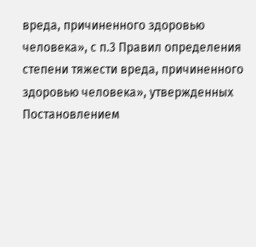вреда, причиненного здоровью человека», с п.3 Правил определения степени тяжести вреда, причиненного здоровью человека», утвержденных Постановлением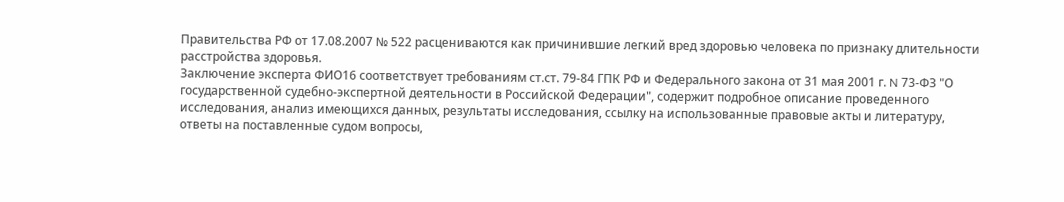Правительства РФ от 17.08.2007 № 522 расцениваются как причинившие легкий вред здоровью человека по признаку длительности расстройства здоровья.
Заключение эксперта ФИО16 соответствует требованиям ст.ст. 79-84 ГПК РФ и Федерального закона от 31 мая 2001 г. N 73-ФЗ "О государственной судебно-экспертной деятельности в Российской Федерации", содержит подробное описание проведенного исследования, анализ имеющихся данных, результаты исследования, ссылку на использованные правовые акты и литературу, ответы на поставленные судом вопросы,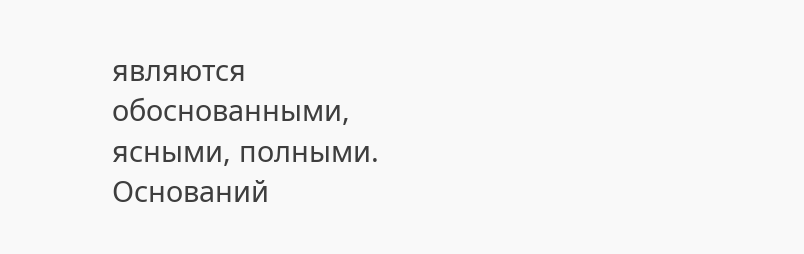являются обоснованными, ясными, полными. Оснований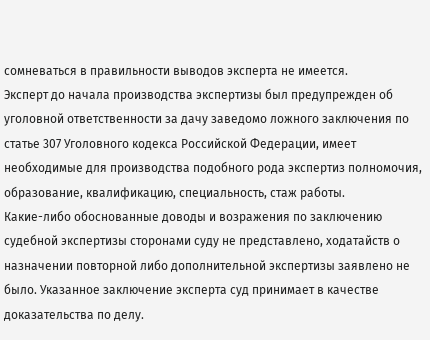сомневаться в правильности выводов эксперта не имеется.
Эксперт до начала производства экспертизы был предупрежден об уголовной ответственности за дачу заведомо ложного заключения по статье 307 Уголовного кодекса Российской Федерации, имеет необходимые для производства подобного рода экспертиз полномочия, образование, квалификацию, специальность, стаж работы.
Какие-либо обоснованные доводы и возражения по заключению судебной экспертизы сторонами суду не представлено, ходатайств о назначении повторной либо дополнительной экспертизы заявлено не было. Указанное заключение эксперта суд принимает в качестве доказательства по делу.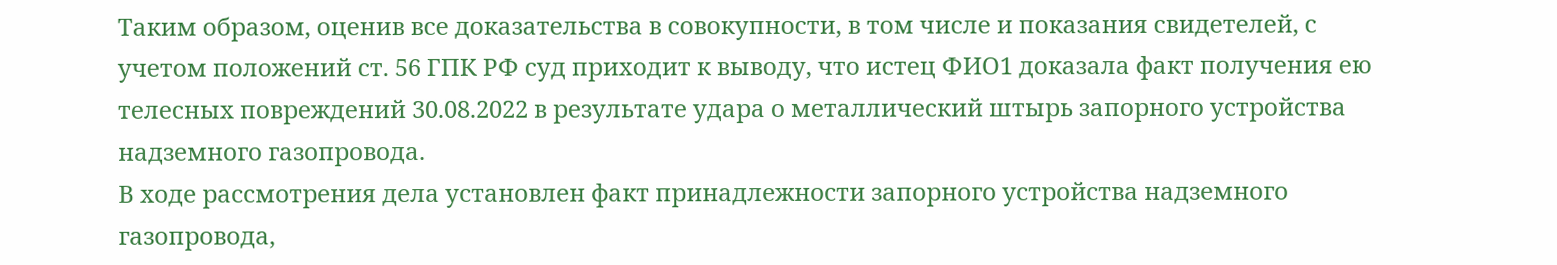Таким образом, оценив все доказательства в совокупности, в том числе и показания свидетелей, с учетом положений ст. 56 ГПК РФ суд приходит к выводу, что истец ФИО1 доказала факт получения ею телесных повреждений 30.08.2022 в результате удара о металлический штырь запорного устройства надземного газопровода.
В ходе рассмотрения дела установлен факт принадлежности запорного устройства надземного газопровода,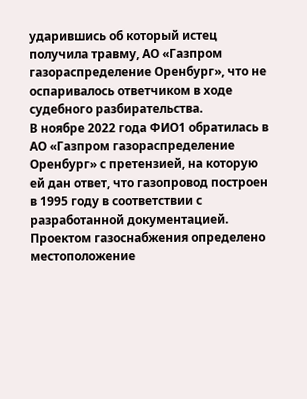ударившись об который истец получила травму, АО «Газпром газораспределение Оренбург», что не оспаривалось ответчиком в ходе судебного разбирательства.
В ноябре 2022 года ФИО1 обратилась в АО «Газпром газораспределение Оренбург» с претензией, на которую ей дан ответ, что газопровод построен в 1995 году в соответствии с разработанной документацией. Проектом газоснабжения определено местоположение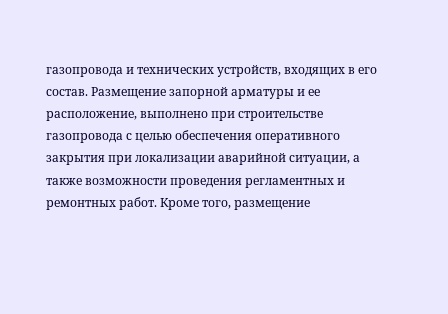газопровода и технических устройств, входящих в его состав. Размещение запорной арматуры и ее расположение, выполнено при строительстве газопровода с целью обеспечения оперативного закрытия при локализации аварийной ситуации, а также возможности проведения регламентных и ремонтных работ. Кроме того, размещение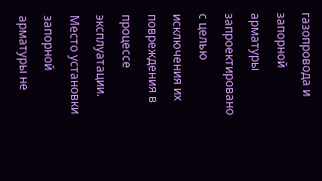газопровода и запорной арматуры запроектировано с целью исключения их повреждения в процессе эксплуатации. Место установки запорной арматуры не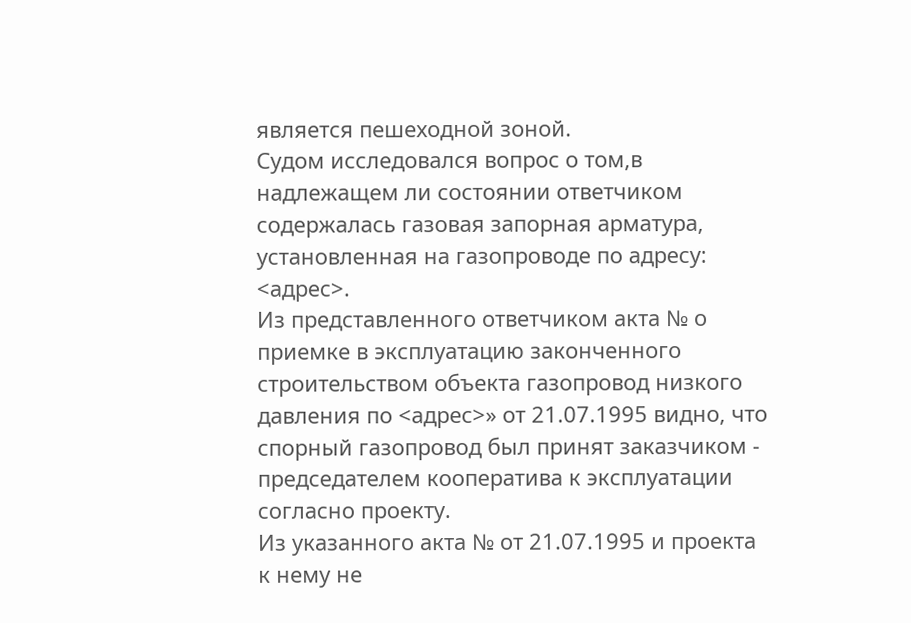является пешеходной зоной.
Судом исследовался вопрос о том,в надлежащем ли состоянии ответчиком содержалась газовая запорная арматура, установленная на газопроводе по адресу: <адрес>.
Из представленного ответчиком акта № о приемке в эксплуатацию законченного строительством объекта газопровод низкого давления по <адрес>» от 21.07.1995 видно, что спорный газопровод был принят заказчиком - председателем кооператива к эксплуатации согласно проекту.
Из указанного акта № от 21.07.1995 и проекта к нему не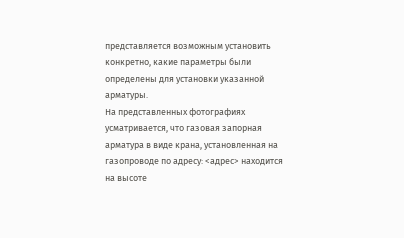представляется возможным установить конкретно, какие параметры были определены для установки указанной арматуры.
На представленных фотографиях усматривается, что газовая запорная арматура в виде крана, установленная на газопроводе по адресу: <адрес> находится на высоте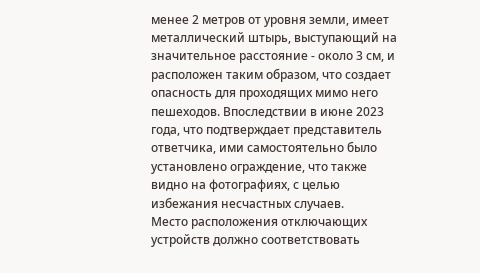менее 2 метров от уровня земли, имеет металлический штырь, выступающий на значительное расстояние - около 3 см, и расположен таким образом, что создает опасность для проходящих мимо него пешеходов. Впоследствии в июне 2023 года, что подтверждает представитель ответчика, ими самостоятельно было установлено ограждение, что также видно на фотографиях, с целью избежания несчастных случаев.
Место расположения отключающих устройств должно соответствовать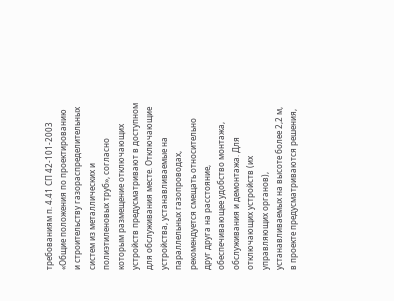требованиям п. 4.41 СП 42-101-2003 «Общие положения по проектированию и строительству газораспределительных систем из металлических и полиэтиленовых труб», согласно которым размещение отключающих устройств предусматривают в доступном для обслуживания месте. Отключающие устройства, устанавливаемые на параллельных газопроводах, рекомендуется смещать относительно друг друга на расстояние, обеспечивающее удобство монтажа, обслуживания и демонтажа. Для отключающих устройств (их управляющих органов), устанавливаемых на высоте более 2,2 м, в проекте предусматриваются решения,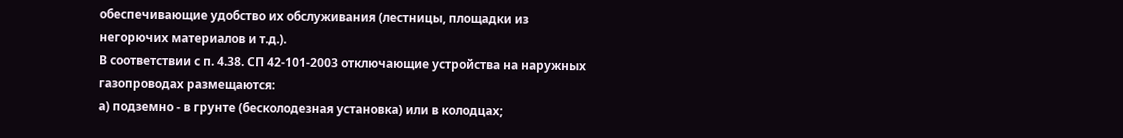обеспечивающие удобство их обслуживания (лестницы, площадки из негорючих материалов и т.д.).
В соответствии с п. 4.38. СП 42-101-2003 отключающие устройства на наружных газопроводах размещаются:
а) подземно - в грунте (бесколодезная установка) или в колодцах;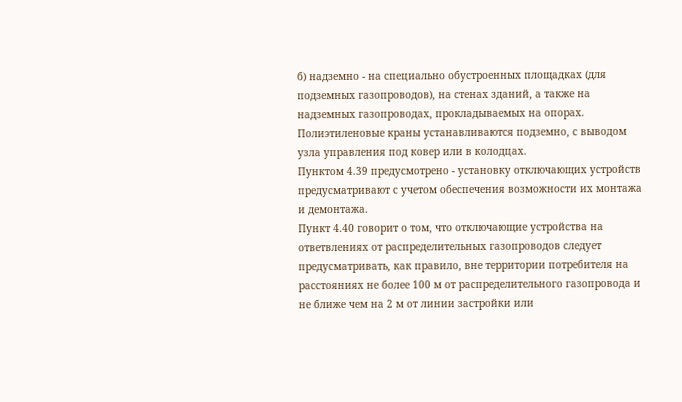б) надземно - на специально обустроенных площадках (для подземных газопроводов), на стенах зданий, а также на надземных газопроводах, прокладываемых на опорах.
Полиэтиленовые краны устанавливаются подземно, с выводом узла управления под ковер или в колодцах.
Пунктом 4.39 предусмотрено - установку отключающих устройств предусматривают с учетом обеспечения возможности их монтажа и демонтажа.
Пункт 4.40 говорит о том, что отключающие устройства на ответвлениях от распределительных газопроводов следует предусматривать, как правило, вне территории потребителя на расстояниях не более 100 м от распределительного газопровода и не ближе чем на 2 м от линии застройки или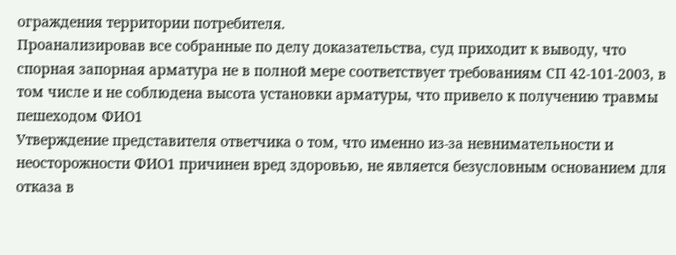ограждения территории потребителя.
Проанализировав все собранные по делу доказательства, суд приходит к выводу, что спорная запорная арматура не в полной мере соответствует требованиям СП 42-101-2003, в том числе и не соблюдена высота установки арматуры, что привело к получению травмы пешеходом ФИО1
Утверждение представителя ответчика о том, что именно из-за невнимательности и неосторожности ФИО1 причинен вред здоровью, не является безусловным основанием для отказа в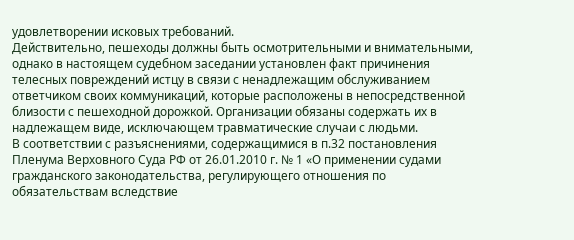удовлетворении исковых требований.
Действительно, пешеходы должны быть осмотрительными и внимательными, однако в настоящем судебном заседании установлен факт причинения телесных повреждений истцу в связи с ненадлежащим обслуживанием ответчиком своих коммуникаций, которые расположены в непосредственной близости с пешеходной дорожкой. Организации обязаны содержать их в надлежащем виде, исключающем травматические случаи с людьми.
В соответствии с разъяснениями, содержащимися в п.32 постановления Пленума Верховного Суда РФ от 26.01.2010 г. № 1 «О применении судами гражданского законодательства, регулирующего отношения по обязательствам вследствие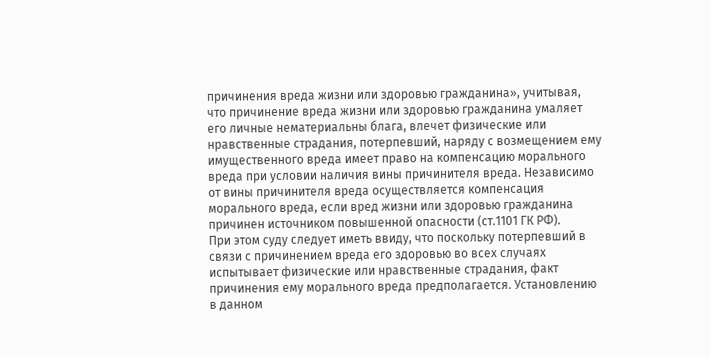причинения вреда жизни или здоровью гражданина», учитывая, что причинение вреда жизни или здоровью гражданина умаляет его личные нематериальны блага, влечет физические или нравственные страдания, потерпевший, наряду с возмещением ему имущественного вреда имеет право на компенсацию морального вреда при условии наличия вины причинителя вреда. Независимо от вины причинителя вреда осуществляется компенсация морального вреда, если вред жизни или здоровью гражданина причинен источником повышенной опасности (ст.1101 ГК РФ).
При этом суду следует иметь ввиду, что поскольку потерпевший в связи с причинением вреда его здоровью во всех случаях испытывает физические или нравственные страдания, факт причинения ему морального вреда предполагается. Установлению в данном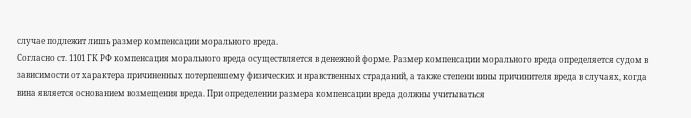случае подлежит лишь размер компенсации морального вреда.
Согласно ст. 1101 ГК РФ компенсация морального вреда осуществляется в денежной форме. Размер компенсации морального вреда определяется судом в зависимости от характера причиненных потерпевшему физических и нравственных страданий, а также степени вины причинителя вреда в случаях, когда вина является основанием возмещения вреда. При определении размера компенсации вреда должны учитываться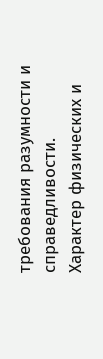требования разумности и справедливости.
Характер физических и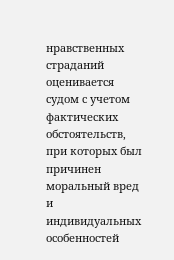нравственных страданий оценивается судом с учетом фактических обстоятельств, при которых был причинен моральный вред и индивидуальных особенностей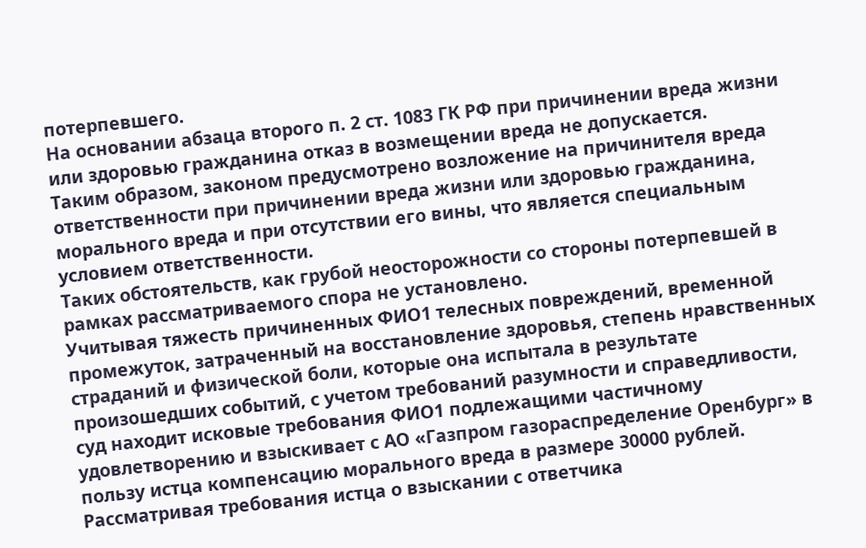потерпевшего.
На основании абзаца второго п. 2 ст. 1083 ГК РФ при причинении вреда жизни или здоровью гражданина отказ в возмещении вреда не допускается.
Таким образом, законом предусмотрено возложение на причинителя вреда ответственности при причинении вреда жизни или здоровью гражданина, морального вреда и при отсутствии его вины, что является специальным условием ответственности.
Таких обстоятельств, как грубой неосторожности со стороны потерпевшей в рамках рассматриваемого спора не установлено.
Учитывая тяжесть причиненных ФИО1 телесных повреждений, временной промежуток, затраченный на восстановление здоровья, степень нравственных страданий и физической боли, которые она испытала в результате произошедших событий, с учетом требований разумности и справедливости, суд находит исковые требования ФИО1 подлежащими частичному удовлетворению и взыскивает с АО «Газпром газораспределение Оренбург» в пользу истца компенсацию морального вреда в размере 30000 рублей.
Рассматривая требования истца о взыскании с ответчика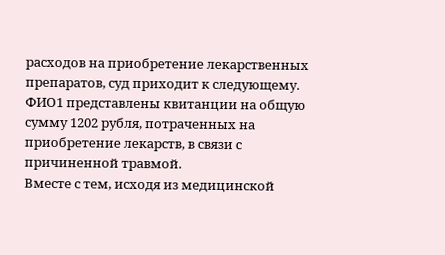расходов на приобретение лекарственных препаратов, суд приходит к следующему.
ФИО1 представлены квитанции на общую сумму 1202 рубля, потраченных на приобретение лекарств, в связи с причиненной травмой.
Вместе с тем, исходя из медицинской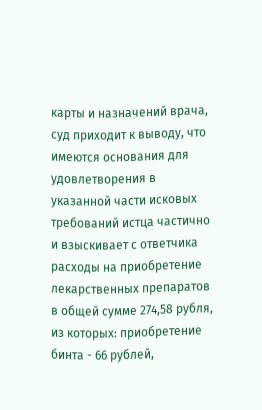карты и назначений врача, суд приходит к выводу, что имеются основания для удовлетворения в указанной части исковых требований истца частично и взыскивает с ответчика расходы на приобретение лекарственных препаратов в общей сумме 274,58 рубля, из которых: приобретение бинта - 66 рублей,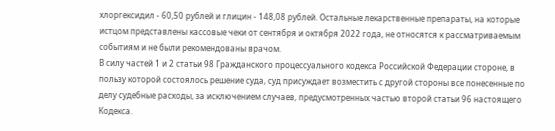хлоргексидил - 60,50 рублей и глицин - 148,08 рублей. Остальные лекарственные препараты, на которые истцом представлены кассовые чеки от сентября и октября 2022 года, не относятся к рассматриваемым событиям и не были рекомендованы врачом.
В силу частей 1 и 2 статьи 98 Гражданского процессуального кодекса Российской Федерации стороне, в пользу которой состоялось решение суда, суд присуждает возместить с другой стороны все понесенные по делу судебные расходы, за исключением случаев, предусмотренных частью второй статьи 96 настоящего Кодекса.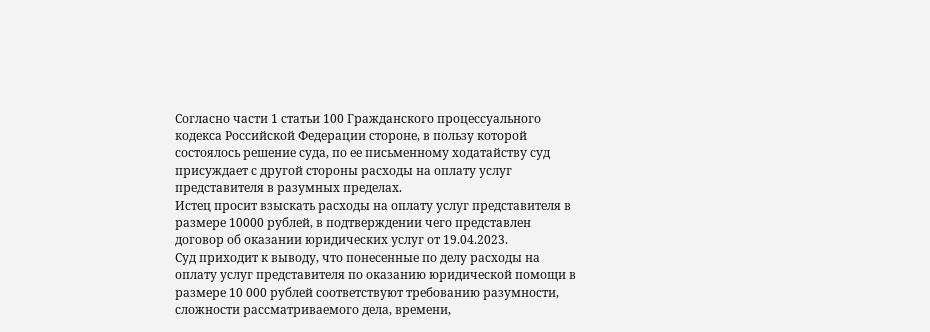Согласно части 1 статьи 100 Гражданского процессуального кодекса Российской Федерации стороне, в пользу которой состоялось решение суда, по ее письменному ходатайству суд присуждает с другой стороны расходы на оплату услуг представителя в разумных пределах.
Истец просит взыскать расходы на оплату услуг представителя в размере 10000 рублей, в подтверждении чего представлен договор об оказании юридических услуг от 19.04.2023.
Суд приходит к выводу, что понесенные по делу расходы на оплату услуг представителя по оказанию юридической помощи в размере 10 000 рублей соответствуют требованию разумности, сложности рассматриваемого дела, времени,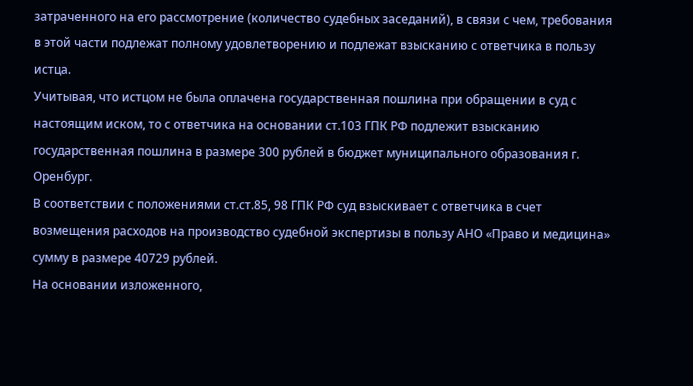затраченного на его рассмотрение (количество судебных заседаний), в связи с чем, требования в этой части подлежат полному удовлетворению и подлежат взысканию с ответчика в пользу истца.
Учитывая, что истцом не была оплачена государственная пошлина при обращении в суд с настоящим иском, то с ответчика на основании ст.103 ГПК РФ подлежит взысканию государственная пошлина в размере 300 рублей в бюджет муниципального образования г. Оренбург.
В соответствии с положениями ст.ст.85, 98 ГПК РФ суд взыскивает с ответчика в счет возмещения расходов на производство судебной экспертизы в пользу АНО «Право и медицина» сумму в размере 40729 рублей.
На основании изложенного,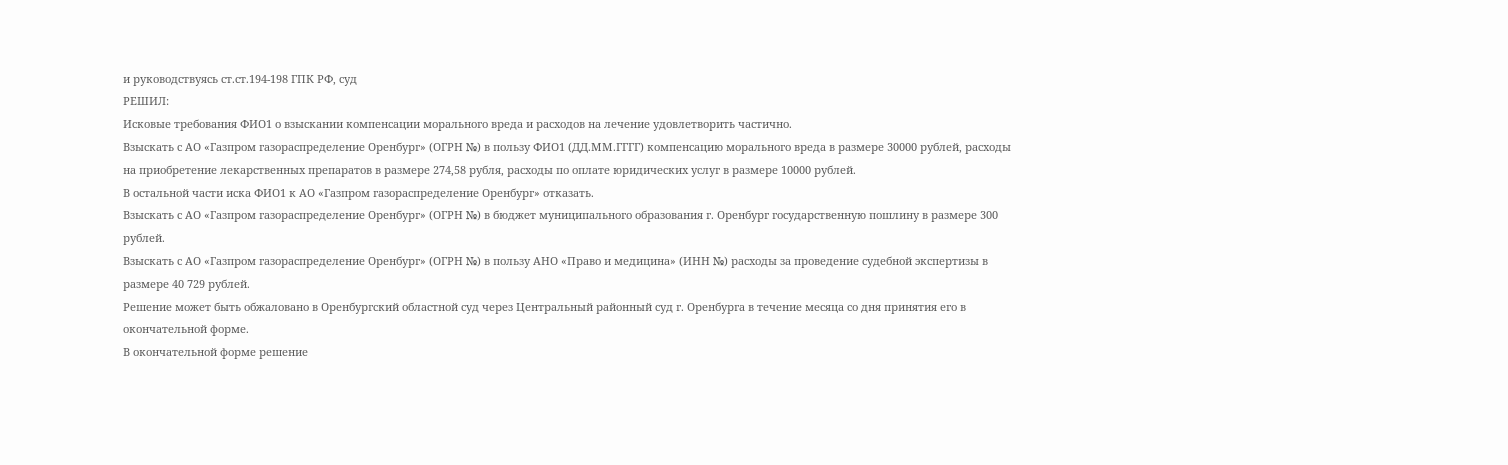и руководствуясь ст.ст.194-198 ГПК РФ, суд
РЕШИЛ:
Исковые требования ФИО1 о взыскании компенсации морального вреда и расходов на лечение удовлетворить частично.
Взыскать с АО «Газпром газораспределение Оренбург» (ОГРН №) в пользу ФИО1 (ДД.ММ.ГГГГ) компенсацию морального вреда в размере 30000 рублей, расходы на приобретение лекарственных препаратов в размере 274,58 рубля, расходы по оплате юридических услуг в размере 10000 рублей.
В остальной части иска ФИО1 к АО «Газпром газораспределение Оренбург» отказать.
Взыскать с АО «Газпром газораспределение Оренбург» (ОГРН №) в бюджет муниципального образования г. Оренбург государственную пошлину в размере 300 рублей.
Взыскать с АО «Газпром газораспределение Оренбург» (ОГРН №) в пользу АНО «Право и медицина» (ИНН №) расходы за проведение судебной экспертизы в размере 40 729 рублей.
Решение может быть обжаловано в Оренбургский областной суд через Центральный районный суд г. Оренбурга в течение месяца со дня принятия его в окончательной форме.
В окончательной форме решение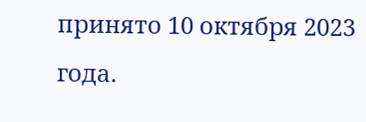принято 10 октября 2023 года.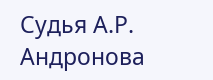Судья А.Р. Андронова